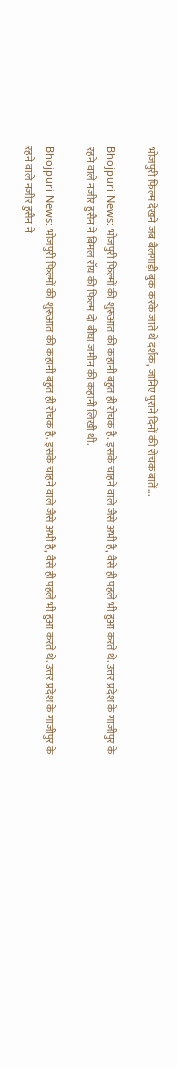भोजपुरी फिल्म देखने जब बैलगाड़ी बुक करके जाते थे दर्शक, जानिए पुराने दिनों की रोचक बातें...

Bhojpuri News: भोजपुरी फिल्मों की शुरूआत की कहानी बहुत ही रोचक है. इसके चाहने वाले जैसे अभी है, वैसे ही पहले भी हुआ करते थे. उत्तर प्रदेश के गाजीपुर के रहने वाले नजीर हुसैन ने बिमल रॉय की फिल्म दो बीघा जमीन की कहानी लिखी थी.

Bhojpuri News: भोजपुरी फिल्मों की शुरूआत की कहानी बहुत ही रोचक है. इसके चाहने वाले जैसे अभी है, वैसे ही पहले भी हुआ करते थे. उत्तर प्रदेश के गाजीपुर के रहने वाले नजीर हुसैन ने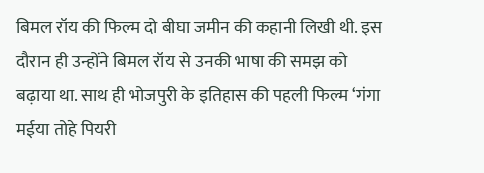बिमल रॉय की फिल्म दो बीघा जमीन की कहानी लिखी थी. इस दौरान ही उन्होंने बिमल रॉय से उनकी भाषा की समझ को बढ़ाया था. साथ ही भोजपुरी के इतिहास की पहली फिल्म ‘गंगा मईया तोहे पियरी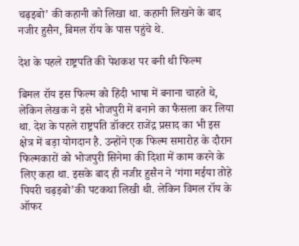चढ़इबो’ की कहानी को लिखा था. कहानी लिखने के बाद नजीर हुसैन, बिमल रॉय के पास पहुंचे थे.

देश के पहले राष्ट्रपति की पेशकश पर बनी थी फिल्म

बिमल रॉय इस फिल्म को हिंदी भाषा में बनाना चाहते थे, लेकिन लेखक ने इसे भोजपुरी में बनाने का फैसला कर लिया था. देश के पहले राष्ट्रपति डॉक्टर राजेंद्र प्रसाद का भी इस क्षेत्र में बड़ा योगदान है. उन्होंने एक फिल्म समारोह के दौरान फिल्मकारों को भोजपुरी सिनेमा की दिशा में काम करने के लिए कहा था. इसके बाद ही नजीर हुसैन ने ‘गंगा मईया तोहे पियरी चढ़इबो’की पटकथा लिखी थी. लेकिन विमल रॉय के ऑफर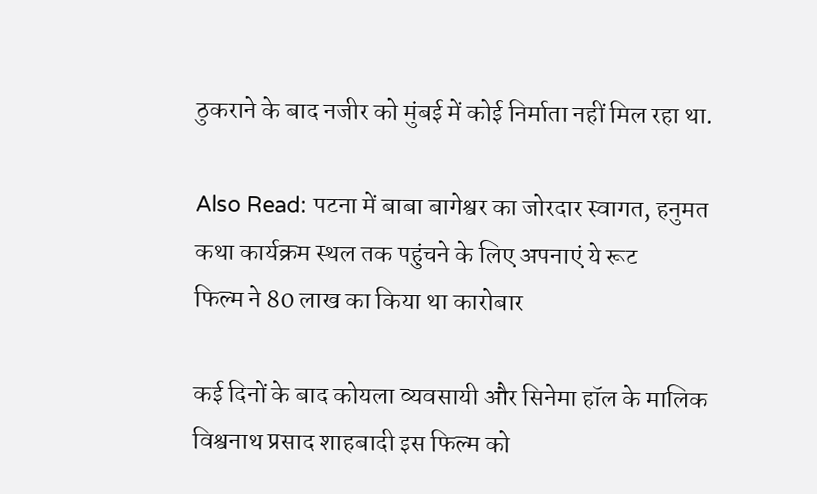ठुकराने के बाद नजीर को मुंबई में कोई निर्माता नहीं मिल रहा था.

Also Read: पटना में बाबा बागेश्वर का जोरदार स्वागत, हनुमत कथा कार्यक्रम स्थल तक पहुंचने के लिए अपनाएं ये रूट
फिल्म ने 80 लाख का किया था कारोबार

कई दिनों के बाद कोयला व्यवसायी और सिनेमा हॉल के मालिक विश्वनाथ प्रसाद शाहबादी इस फिल्म को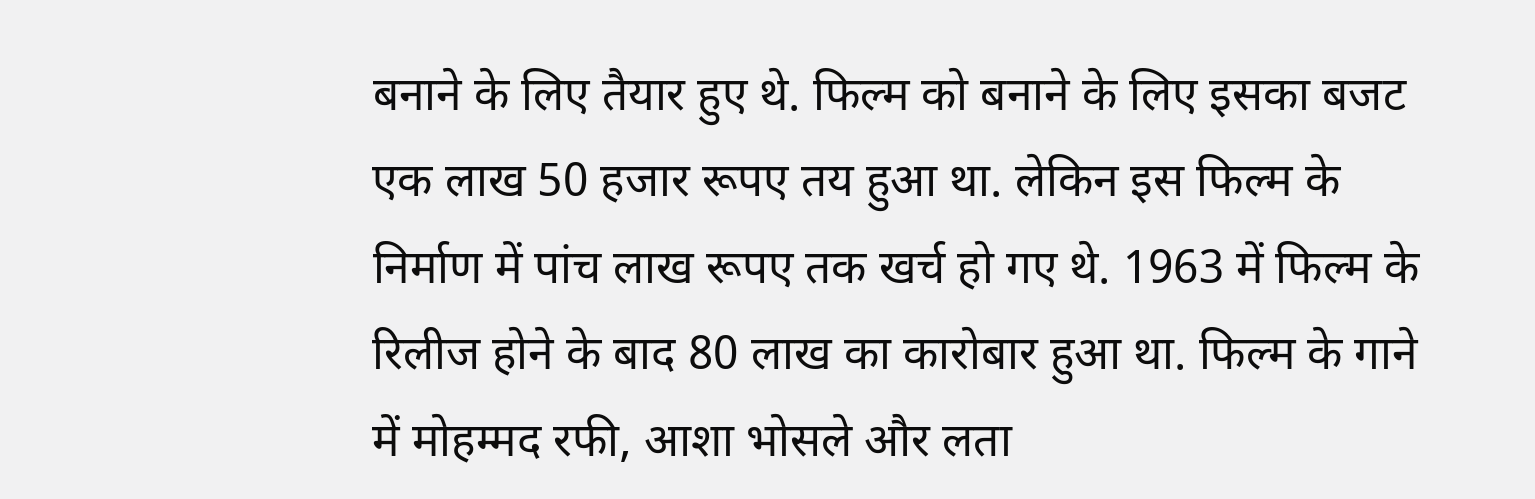बनाने के लिए तैयार हुए थे. फिल्म को बनाने के लिए इसका बजट एक लाख 50 हजार रूपए तय हुआ था. लेकिन इस फिल्म के निर्माण में पांच लाख रूपए तक खर्च हो गए थे. 1963 में फिल्म के रिलीज होने के बाद 80 लाख का कारोबार हुआ था. फिल्म के गाने में मोहम्मद रफी, आशा भोसले और लता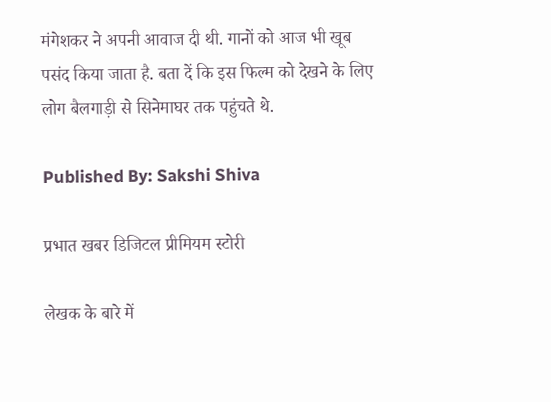मंगेशकर ने अपनी आवाज दी थी. गानों को आज भी खूब पसंद किया जाता है. बता दें कि इस फिल्म को देखने के लिए लोग बैलगाड़ी से सिनेमाघर तक पहुंचते थे.

Published By: Sakshi Shiva

प्रभात खबर डिजिटल प्रीमियम स्टोरी

लेखक के बारे में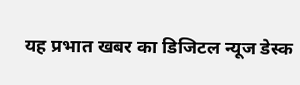यह प्रभात खबर का डिजिटल न्यूज डेस्क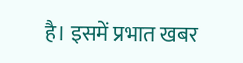है। इसमें प्रभात खबर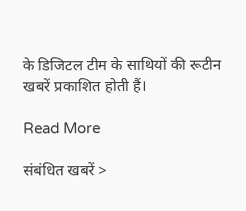के डिजिटल टीम के साथियों की रूटीन खबरें प्रकाशित होती हैं।

Read More

संबंधित खबरें >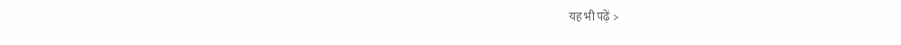यह भी पढ़ें >